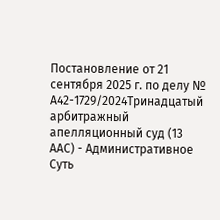Постановление от 21 сентября 2025 г. по делу № А42-1729/2024Тринадцатый арбитражный апелляционный суд (13 ААС) - Административное Суть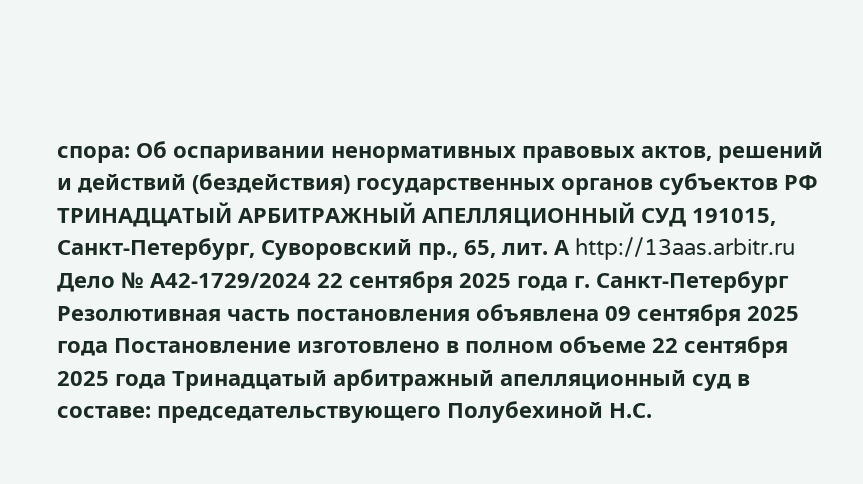спора: Об оспаривании ненормативных правовых актов, решений и действий (бездействия) государственных органов субъектов РФ ТРИНАДЦАТЫЙ АРБИТРАЖНЫЙ АПЕЛЛЯЦИОННЫЙ СУД 191015, Санкт-Петербург, Суворовский пр., 65, лит. А http://13aas.arbitr.ru Дело № А42-1729/2024 22 сентября 2025 года г. Санкт-Петербург Резолютивная часть постановления объявлена 09 сентября 2025 года Постановление изготовлено в полном объеме 22 сентября 2025 года Тринадцатый арбитражный апелляционный суд в составе: председательствующего Полубехиной Н.С.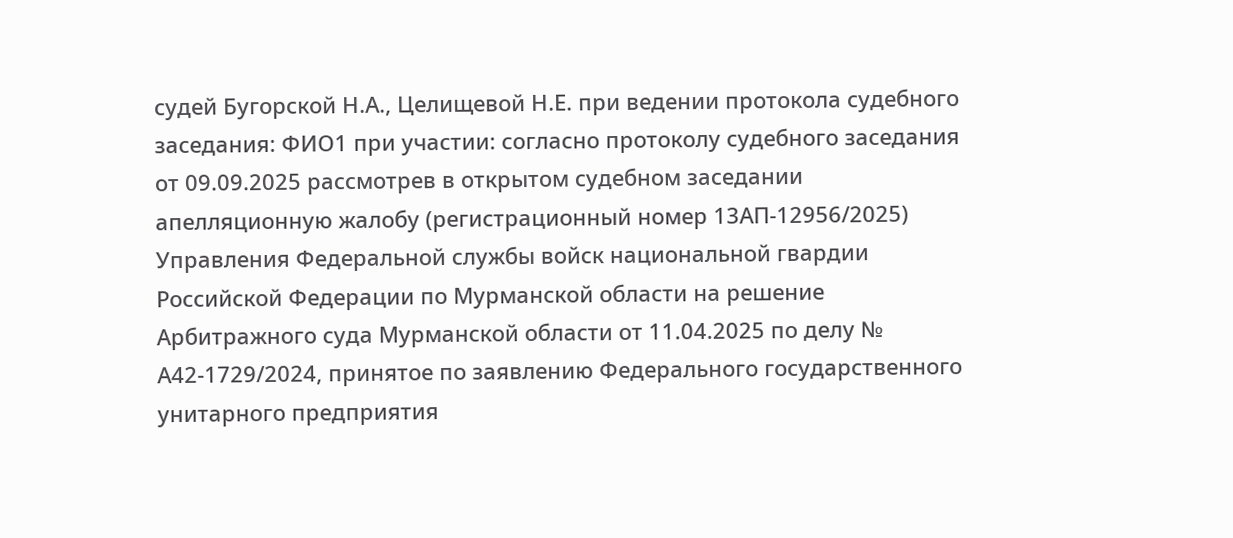судей Бугорской Н.А., Целищевой Н.Е. при ведении протокола судебного заседания: ФИО1 при участии: согласно протоколу судебного заседания от 09.09.2025 рассмотрев в открытом судебном заседании апелляционную жалобу (регистрационный номер 13АП-12956/2025) Управления Федеральной службы войск национальной гвардии Российской Федерации по Мурманской области на решение Арбитражного суда Мурманской области от 11.04.2025 по делу № А42-1729/2024, принятое по заявлению Федерального государственного унитарного предприятия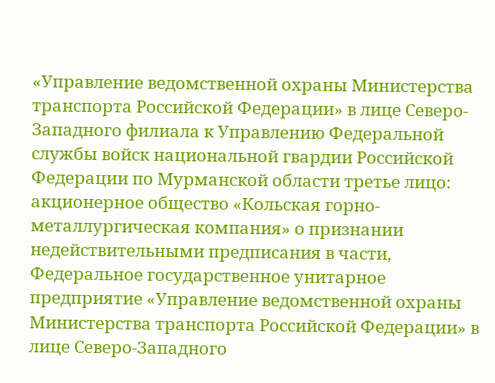«Управление ведомственной охраны Министерства транспорта Российской Федерации» в лице Северо-Западного филиала к Управлению Федеральной службы войск национальной гвардии Российской Федерации по Мурманской области третье лицо: акционерное общество «Кольская горно-металлургическая компания» о признании недействительными предписания в части, Федеральное государственное унитарное предприятие «Управление ведомственной охраны Министерства транспорта Российской Федерации» в лице Северо-Западного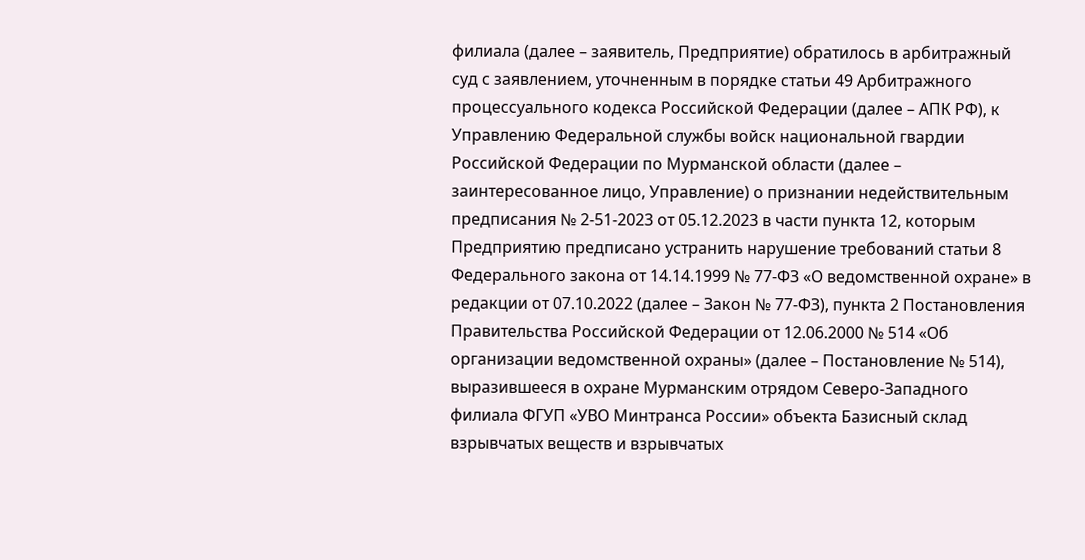филиала (далее – заявитель, Предприятие) обратилось в арбитражный суд с заявлением, уточненным в порядке статьи 49 Арбитражного процессуального кодекса Российской Федерации (далее – АПК РФ), к Управлению Федеральной службы войск национальной гвардии Российской Федерации по Мурманской области (далее – заинтересованное лицо, Управление) о признании недействительным предписания № 2-51-2023 от 05.12.2023 в части пункта 12, которым Предприятию предписано устранить нарушение требований статьи 8 Федерального закона от 14.14.1999 № 77-ФЗ «О ведомственной охране» в редакции от 07.10.2022 (далее – Закон № 77-ФЗ), пункта 2 Постановления Правительства Российской Федерации от 12.06.2000 № 514 «Об организации ведомственной охраны» (далее – Постановление № 514), выразившееся в охране Мурманским отрядом Северо-Западного филиала ФГУП «УВО Минтранса России» объекта Базисный склад взрывчатых веществ и взрывчатых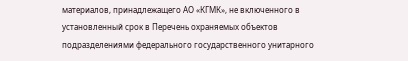материалов, принадлежащего АО «КГМК», не включенного в установленный срок в Перечень охраняемых объектов подразделениями федерального государственного унитарного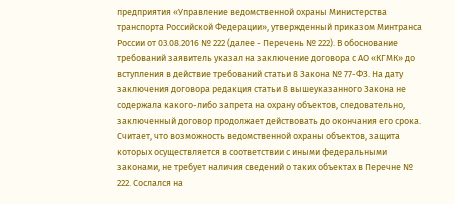предприятия «Управление ведомственной охраны Министерства транспорта Российской Федерации», утвержденный приказом Минтранса России от 03.08.2016 № 222 (далее - Перечень № 222). В обоснование требований заявитель указал на заключение договора с АО «КГМК» до вступления в действие требований статьи 8 Закона № 77-ФЗ. На дату заключения договора редакция статьи 8 вышеуказанного Закона не содержала какого-либо запрета на охрану объектов, следовательно, заключенный договор продолжает действовать до окончания его срока. Считает, что возможность ведомственной охраны объектов, защита которых осуществляется в соответствии с иными федеральными законами, не требует наличия сведений о таких объектах в Перечне № 222. Сослался на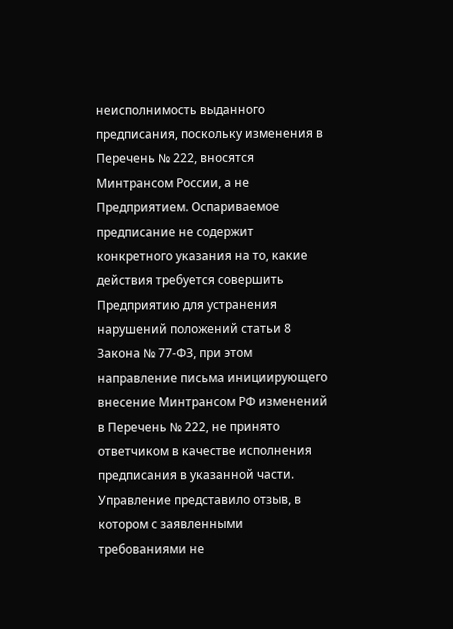неисполнимость выданного предписания, поскольку изменения в Перечень № 222, вносятся Минтрансом России, а не Предприятием. Оспариваемое предписание не содержит конкретного указания на то, какие действия требуется совершить Предприятию для устранения нарушений положений статьи 8 Закона № 77-ФЗ, при этом направление письма инициирующего внесение Минтрансом РФ изменений в Перечень № 222, не принято ответчиком в качестве исполнения предписания в указанной части. Управление представило отзыв, в котором с заявленными требованиями не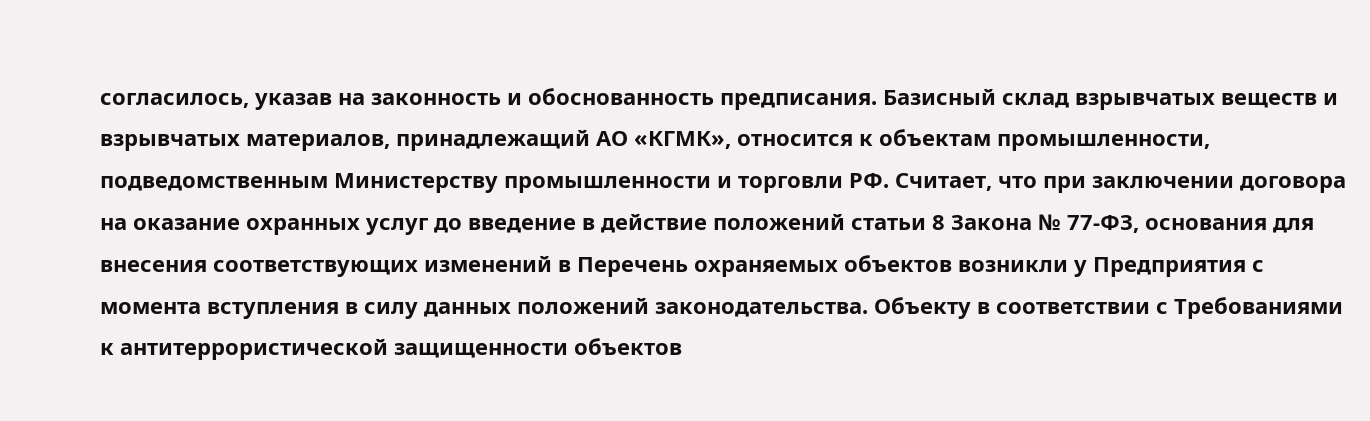согласилось, указав на законность и обоснованность предписания. Базисный склад взрывчатых веществ и взрывчатых материалов, принадлежащий АО «КГМК», относится к объектам промышленности, подведомственным Министерству промышленности и торговли РФ. Считает, что при заключении договора на оказание охранных услуг до введение в действие положений статьи 8 Закона № 77-ФЗ, основания для внесения соответствующих изменений в Перечень охраняемых объектов возникли у Предприятия с момента вступления в силу данных положений законодательства. Объекту в соответствии с Требованиями к антитеррористической защищенности объектов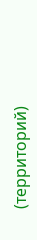(территорий)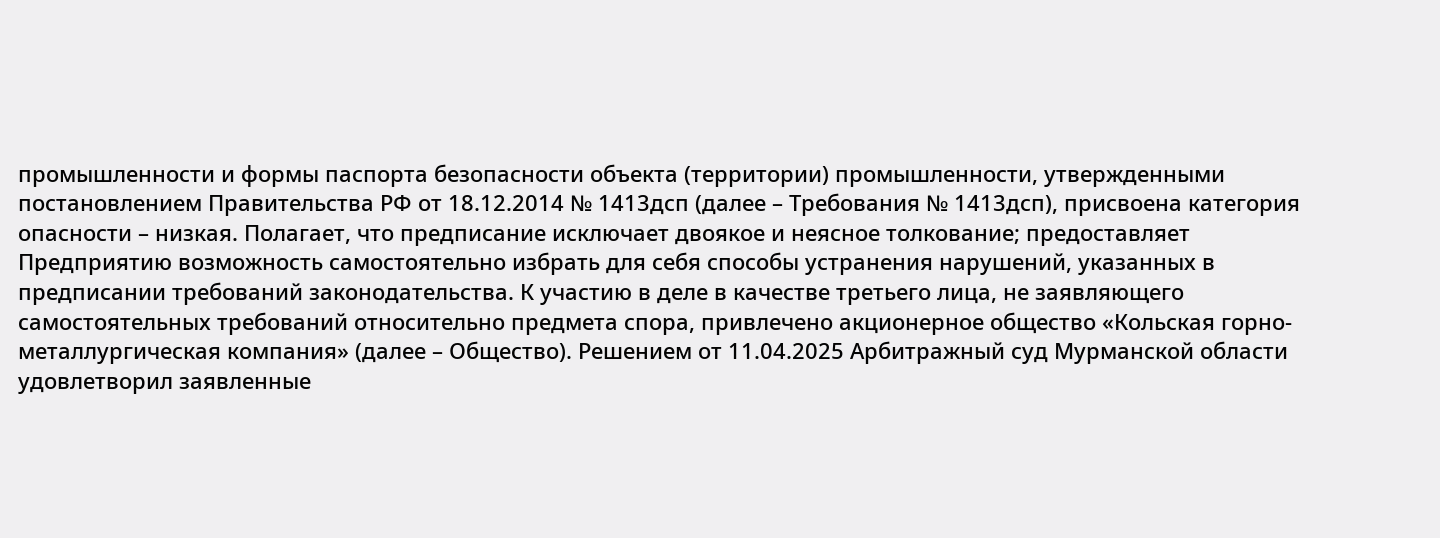промышленности и формы паспорта безопасности объекта (территории) промышленности, утвержденными постановлением Правительства РФ от 18.12.2014 № 1413дсп (далее – Требования № 1413дсп), присвоена категория опасности – низкая. Полагает, что предписание исключает двоякое и неясное толкование; предоставляет Предприятию возможность самостоятельно избрать для себя способы устранения нарушений, указанных в предписании требований законодательства. К участию в деле в качестве третьего лица, не заявляющего самостоятельных требований относительно предмета спора, привлечено акционерное общество «Кольская горно-металлургическая компания» (далее – Общество). Решением от 11.04.2025 Арбитражный суд Мурманской области удовлетворил заявленные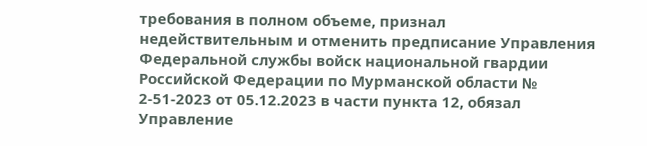требования в полном объеме, признал недействительным и отменить предписание Управления Федеральной службы войск национальной гвардии Российской Федерации по Мурманской области № 2-51-2023 от 05.12.2023 в части пункта 12, обязал Управление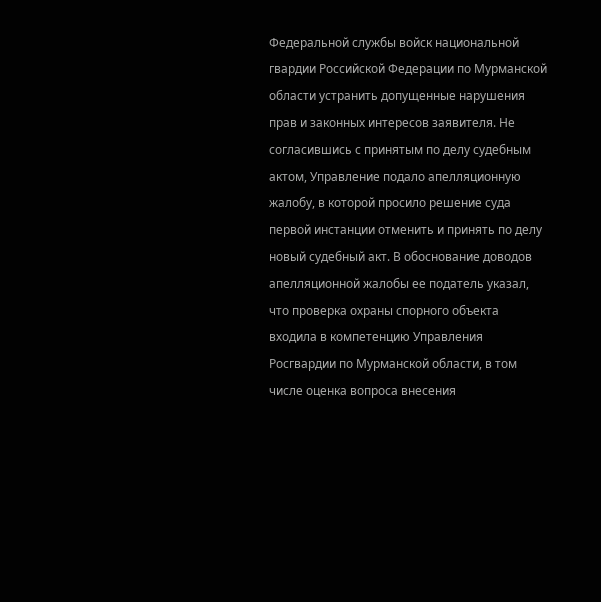Федеральной службы войск национальной гвардии Российской Федерации по Мурманской области устранить допущенные нарушения прав и законных интересов заявителя. Не согласившись с принятым по делу судебным актом, Управление подало апелляционную жалобу, в которой просило решение суда первой инстанции отменить и принять по делу новый судебный акт. В обоснование доводов апелляционной жалобы ее податель указал, что проверка охраны спорного объекта входила в компетенцию Управления Росгвардии по Мурманской области, в том числе оценка вопроса внесения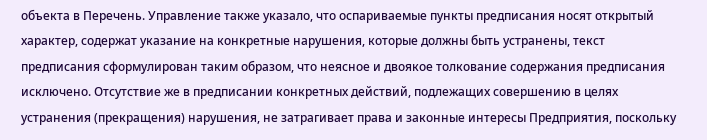объекта в Перечень. Управление также указало, что оспариваемые пункты предписания носят открытый характер, содержат указание на конкретные нарушения, которые должны быть устранены, текст предписания сформулирован таким образом, что неясное и двоякое толкование содержания предписания исключено. Отсутствие же в предписании конкретных действий, подлежащих совершению в целях устранения (прекращения) нарушения, не затрагивает права и законные интересы Предприятия, поскольку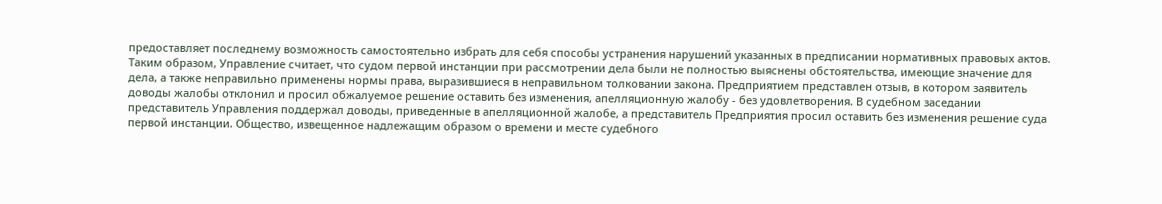предоставляет последнему возможность самостоятельно избрать для себя способы устранения нарушений указанных в предписании нормативных правовых актов. Таким образом, Управление считает, что судом первой инстанции при рассмотрении дела были не полностью выяснены обстоятельства, имеющие значение для дела, а также неправильно применены нормы права, выразившиеся в неправильном толковании закона. Предприятием представлен отзыв, в котором заявитель доводы жалобы отклонил и просил обжалуемое решение оставить без изменения, апелляционную жалобу - без удовлетворения. В судебном заседании представитель Управления поддержал доводы, приведенные в апелляционной жалобе, а представитель Предприятия просил оставить без изменения решение суда первой инстанции. Общество, извещенное надлежащим образом о времени и месте судебного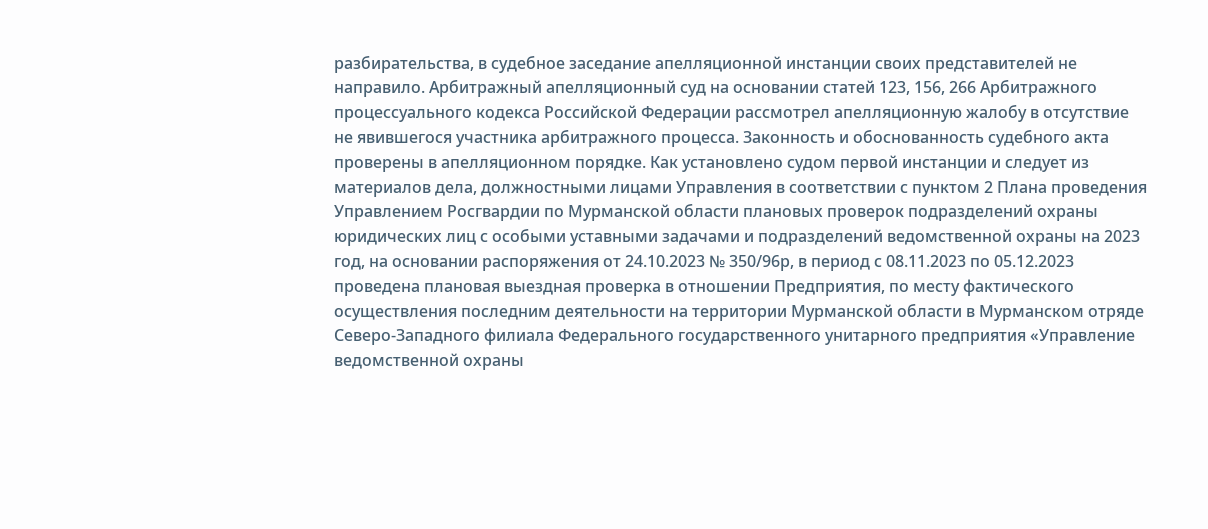разбирательства, в судебное заседание апелляционной инстанции своих представителей не направило. Арбитражный апелляционный суд на основании статей 123, 156, 266 Арбитражного процессуального кодекса Российской Федерации рассмотрел апелляционную жалобу в отсутствие не явившегося участника арбитражного процесса. Законность и обоснованность судебного акта проверены в апелляционном порядке. Как установлено судом первой инстанции и следует из материалов дела, должностными лицами Управления в соответствии с пунктом 2 Плана проведения Управлением Росгвардии по Мурманской области плановых проверок подразделений охраны юридических лиц с особыми уставными задачами и подразделений ведомственной охраны на 2023 год, на основании распоряжения от 24.10.2023 № 350/96р, в период с 08.11.2023 по 05.12.2023 проведена плановая выездная проверка в отношении Предприятия, по месту фактического осуществления последним деятельности на территории Мурманской области в Мурманском отряде Северо-Западного филиала Федерального государственного унитарного предприятия «Управление ведомственной охраны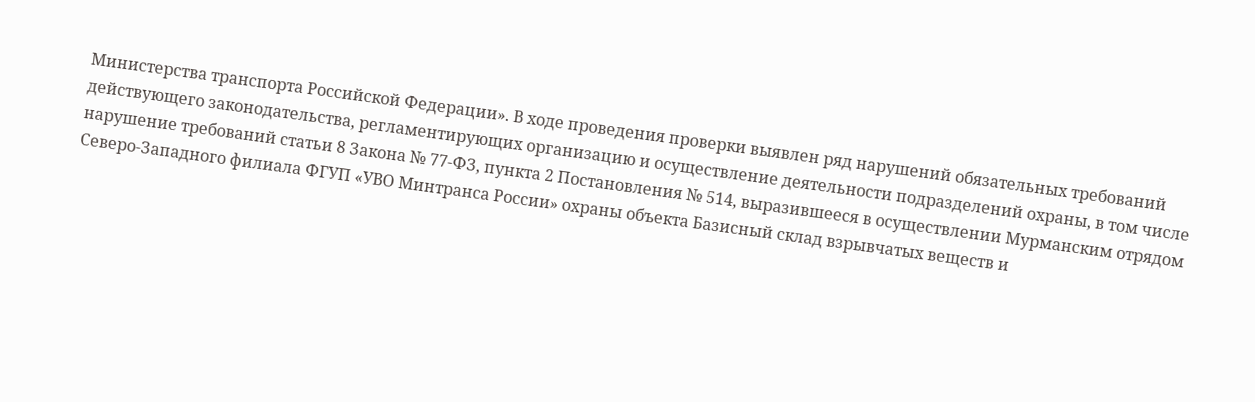Министерства транспорта Российской Федерации». В ходе проведения проверки выявлен ряд нарушений обязательных требований действующего законодательства, регламентирующих организацию и осуществление деятельности подразделений охраны, в том числе нарушение требований статьи 8 Закона № 77-ФЗ, пункта 2 Постановления № 514, выразившееся в осуществлении Мурманским отрядом Северо-Западного филиала ФГУП «УВО Минтранса России» охраны объекта Базисный склад взрывчатых веществ и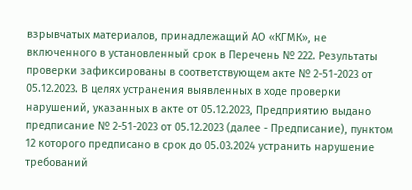взрывчатых материалов, принадлежащий АО «КГМК», не включенного в установленный срок в Перечень № 222. Результаты проверки зафиксированы в соответствующем акте № 2-51-2023 от 05.12.2023. В целях устранения выявленных в ходе проверки нарушений, указанных в акте от 05.12.2023, Предприятию выдано предписание № 2-51-2023 от 05.12.2023 (далее - Предписание), пунктом 12 которого предписано в срок до 05.03.2024 устранить нарушение требований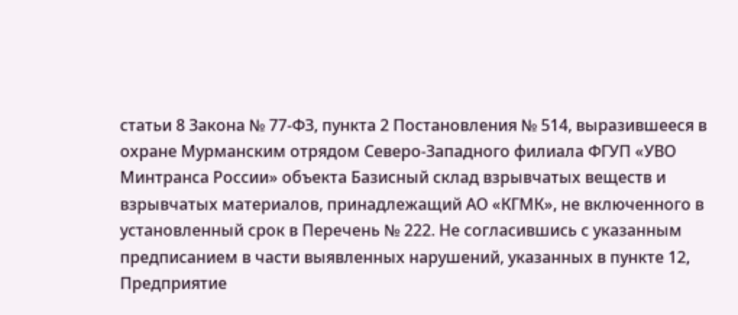статьи 8 Закона № 77-ФЗ, пункта 2 Постановления № 514, выразившееся в охране Мурманским отрядом Северо-Западного филиала ФГУП «УВО Минтранса России» объекта Базисный склад взрывчатых веществ и взрывчатых материалов, принадлежащий АО «КГМК», не включенного в установленный срок в Перечень № 222. Не согласившись с указанным предписанием в части выявленных нарушений, указанных в пункте 12, Предприятие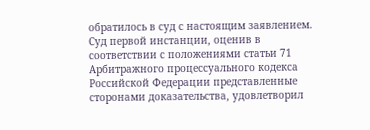обратилось в суд с настоящим заявлением. Суд первой инстанции, оценив в соответствии с положениями статьи 71 Арбитражного процессуального кодекса Российской Федерации представленные сторонами доказательства, удовлетворил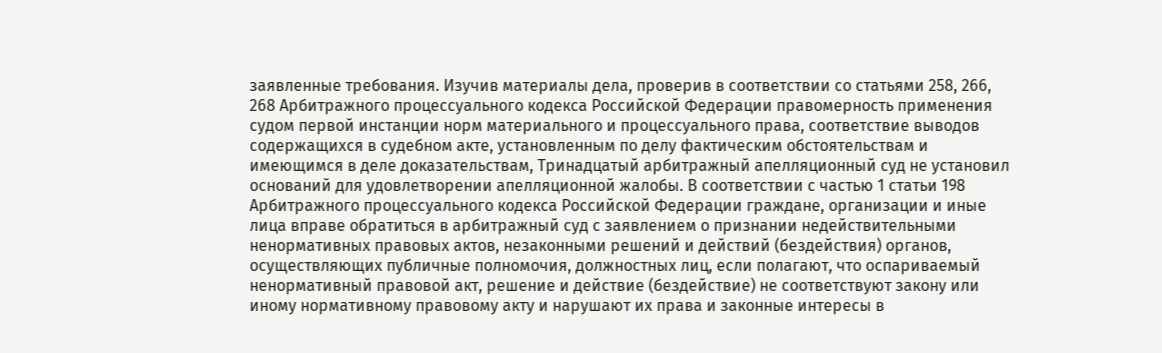заявленные требования. Изучив материалы дела, проверив в соответствии со статьями 258, 266, 268 Арбитражного процессуального кодекса Российской Федерации правомерность применения судом первой инстанции норм материального и процессуального права, соответствие выводов содержащихся в судебном акте, установленным по делу фактическим обстоятельствам и имеющимся в деле доказательствам, Тринадцатый арбитражный апелляционный суд не установил оснований для удовлетворении апелляционной жалобы. В соответствии с частью 1 статьи 198 Арбитражного процессуального кодекса Российской Федерации граждане, организации и иные лица вправе обратиться в арбитражный суд с заявлением о признании недействительными ненормативных правовых актов, незаконными решений и действий (бездействия) органов, осуществляющих публичные полномочия, должностных лиц, если полагают, что оспариваемый ненормативный правовой акт, решение и действие (бездействие) не соответствуют закону или иному нормативному правовому акту и нарушают их права и законные интересы в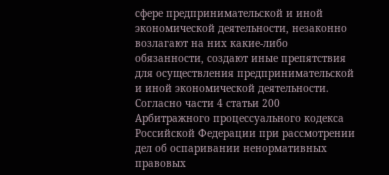сфере предпринимательской и иной экономической деятельности, незаконно возлагают на них какие-либо обязанности, создают иные препятствия для осуществления предпринимательской и иной экономической деятельности. Согласно части 4 статьи 200 Арбитражного процессуального кодекса Российской Федерации при рассмотрении дел об оспаривании ненормативных правовых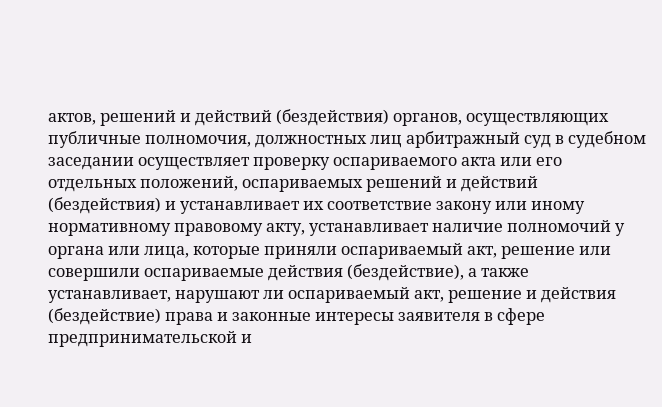актов, решений и действий (бездействия) органов, осуществляющих публичные полномочия, должностных лиц арбитражный суд в судебном заседании осуществляет проверку оспариваемого акта или его отдельных положений, оспариваемых решений и действий (бездействия) и устанавливает их соответствие закону или иному нормативному правовому акту, устанавливает наличие полномочий у органа или лица, которые приняли оспариваемый акт, решение или совершили оспариваемые действия (бездействие), а также устанавливает, нарушают ли оспариваемый акт, решение и действия (бездействие) права и законные интересы заявителя в сфере предпринимательской и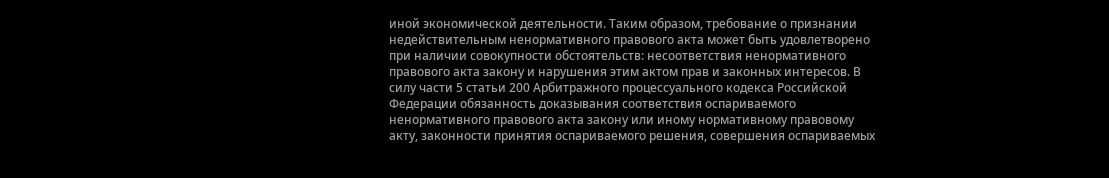иной экономической деятельности. Таким образом, требование о признании недействительным ненормативного правового акта может быть удовлетворено при наличии совокупности обстоятельств: несоответствия ненормативного правового акта закону и нарушения этим актом прав и законных интересов. В силу части 5 статьи 200 Арбитражного процессуального кодекса Российской Федерации обязанность доказывания соответствия оспариваемого ненормативного правового акта закону или иному нормативному правовому акту, законности принятия оспариваемого решения, совершения оспариваемых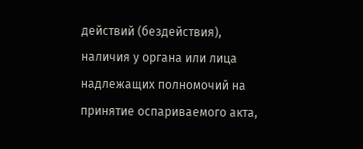действий (бездействия), наличия у органа или лица надлежащих полномочий на принятие оспариваемого акта,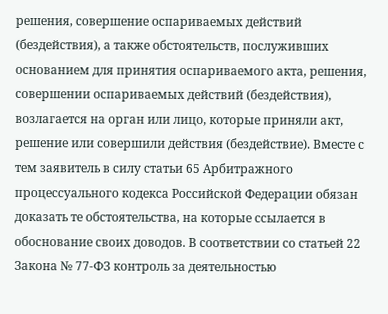решения, совершение оспариваемых действий (бездействия), а также обстоятельств, послуживших основанием для принятия оспариваемого акта, решения, совершении оспариваемых действий (бездействия), возлагается на орган или лицо, которые приняли акт, решение или совершили действия (бездействие). Вместе с тем заявитель в силу статьи 65 Арбитражного процессуального кодекса Российской Федерации обязан доказать те обстоятельства, на которые ссылается в обоснование своих доводов. В соответствии со статьей 22 Закона № 77-ФЗ контроль за деятельностью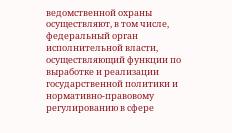ведомственной охраны осуществляют, в том числе, федеральный орган исполнительной власти, осуществляющий функции по выработке и реализации государственной политики и нормативно-правовому регулированию в сфере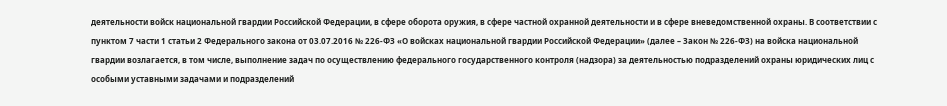деятельности войск национальной гвардии Российской Федерации, в сфере оборота оружия, в сфере частной охранной деятельности и в сфере вневедомственной охраны. В соответствии с пунктом 7 части 1 статьи 2 Федерального закона от 03.07.2016 № 226-ФЗ «О войсках национальной гвардии Российской Федерации» (далее – Закон № 226-ФЗ) на войска национальной гвардии возлагается, в том числе, выполнение задач по осуществлению федерального государственного контроля (надзора) за деятельностью подразделений охраны юридических лиц с особыми уставными задачами и подразделений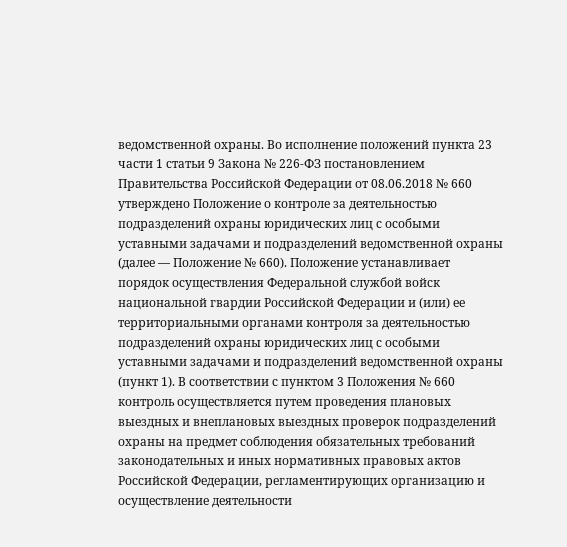ведомственной охраны. Во исполнение положений пункта 23 части 1 статьи 9 Закона № 226-ФЗ постановлением Правительства Российской Федерации от 08.06.2018 № 660 утверждено Положение о контроле за деятельностью подразделений охраны юридических лиц с особыми уставными задачами и подразделений ведомственной охраны (далее — Положение № 660). Положение устанавливает порядок осуществления Федеральной службой войск национальной гвардии Российской Федерации и (или) ее территориальными органами контроля за деятельностью подразделений охраны юридических лиц с особыми уставными задачами и подразделений ведомственной охраны (пункт 1). В соответствии с пунктом 3 Положения № 660 контроль осуществляется путем проведения плановых выездных и внеплановых выездных проверок подразделений охраны на предмет соблюдения обязательных требований законодательных и иных нормативных правовых актов Российской Федерации, регламентирующих организацию и осуществление деятельности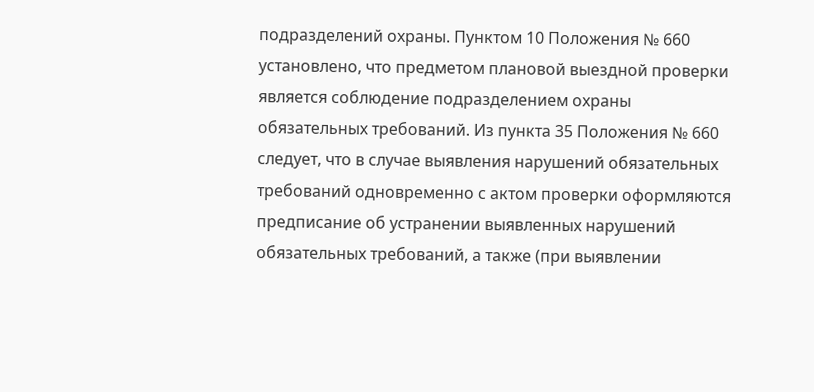подразделений охраны. Пунктом 10 Положения № 660 установлено, что предметом плановой выездной проверки является соблюдение подразделением охраны обязательных требований. Из пункта 35 Положения № 660 следует, что в случае выявления нарушений обязательных требований одновременно с актом проверки оформляются предписание об устранении выявленных нарушений обязательных требований, а также (при выявлении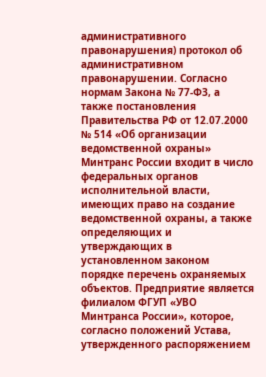административного правонарушения) протокол об административном правонарушении. Согласно нормам Закона № 77-ФЗ, а также постановления Правительства РФ от 12.07.2000 № 514 «Об организации ведомственной охраны» Минтранс России входит в число федеральных органов исполнительной власти, имеющих право на создание ведомственной охраны, а также определяющих и утверждающих в установленном законом порядке перечень охраняемых объектов. Предприятие является филиалом ФГУП «УВО Минтранса России», которое, согласно положений Устава, утвержденного распоряжением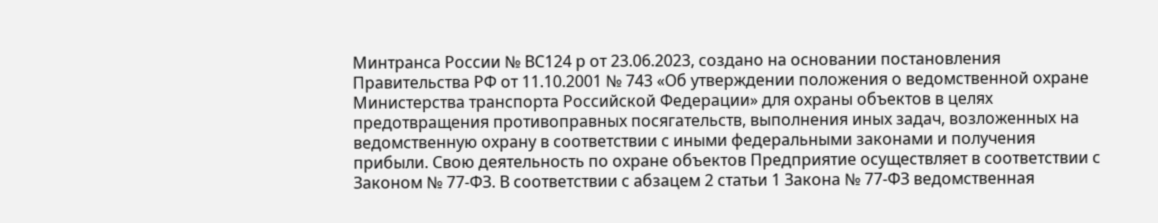Минтранса России № ВС124 р от 23.06.2023, создано на основании постановления Правительства РФ от 11.10.2001 № 743 «Об утверждении положения о ведомственной охране Министерства транспорта Российской Федерации» для охраны объектов в целях предотвращения противоправных посягательств, выполнения иных задач, возложенных на ведомственную охрану в соответствии с иными федеральными законами и получения прибыли. Свою деятельность по охране объектов Предприятие осуществляет в соответствии с Законом № 77-ФЗ. В соответствии с абзацем 2 статьи 1 Закона № 77-ФЗ ведомственная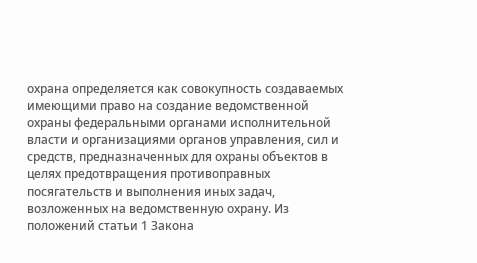охрана определяется как совокупность создаваемых имеющими право на создание ведомственной охраны федеральными органами исполнительной власти и организациями органов управления, сил и средств, предназначенных для охраны объектов в целях предотвращения противоправных посягательств и выполнения иных задач, возложенных на ведомственную охрану. Из положений статьи 1 Закона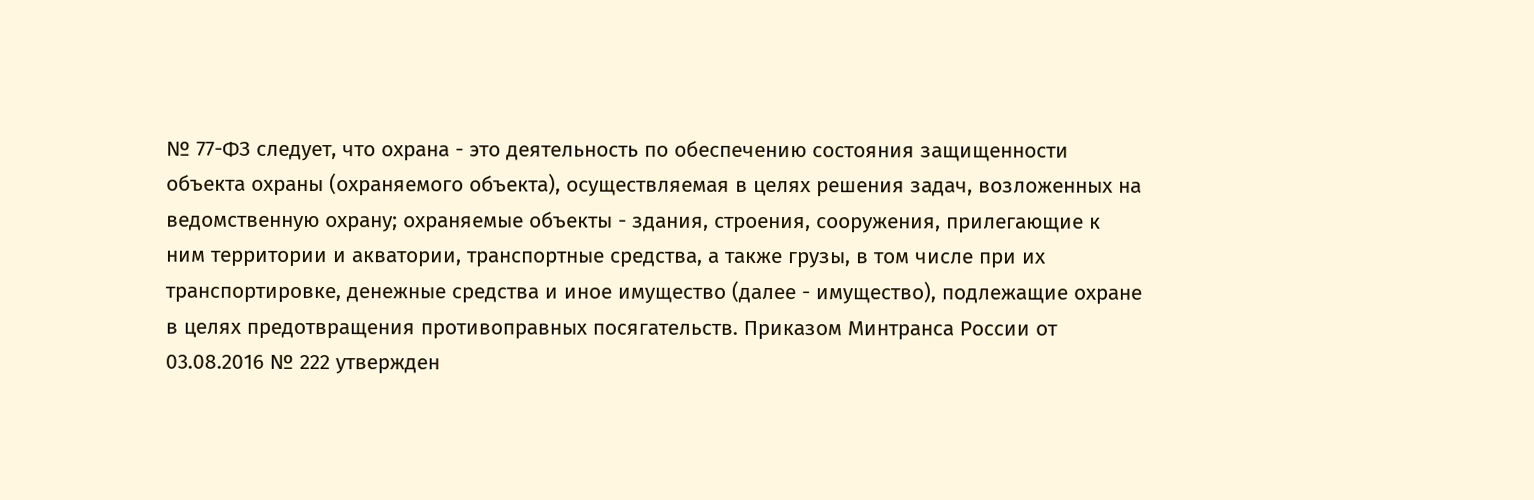№ 77-ФЗ следует, что охрана - это деятельность по обеспечению состояния защищенности объекта охраны (охраняемого объекта), осуществляемая в целях решения задач, возложенных на ведомственную охрану; охраняемые объекты - здания, строения, сооружения, прилегающие к ним территории и акватории, транспортные средства, а также грузы, в том числе при их транспортировке, денежные средства и иное имущество (далее - имущество), подлежащие охране в целях предотвращения противоправных посягательств. Приказом Минтранса России от 03.08.2016 № 222 утвержден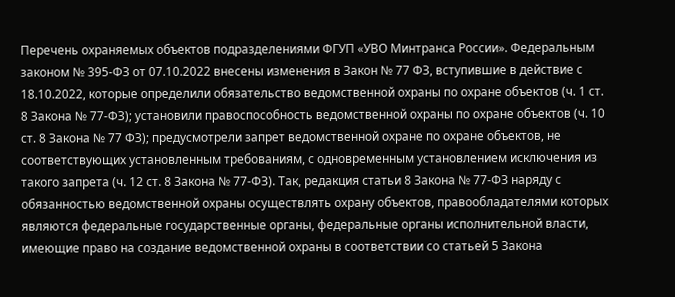Перечень охраняемых объектов подразделениями ФГУП «УВО Минтранса России». Федеральным законом № 395-ФЗ от 07.10.2022 внесены изменения в Закон № 77 ФЗ, вступившие в действие с 18.10.2022, которые определили обязательство ведомственной охраны по охране объектов (ч. 1 ст. 8 Закона № 77-ФЗ); установили правоспособность ведомственной охраны по охране объектов (ч. 10 ст. 8 Закона № 77 ФЗ); предусмотрели запрет ведомственной охране по охране объектов, не соответствующих установленным требованиям, с одновременным установлением исключения из такого запрета (ч. 12 ст. 8 Закона № 77-ФЗ). Так, редакция статьи 8 Закона № 77-ФЗ наряду с обязанностью ведомственной охраны осуществлять охрану объектов, правообладателями которых являются федеральные государственные органы, федеральные органы исполнительной власти, имеющие право на создание ведомственной охраны в соответствии со статьей 5 Закона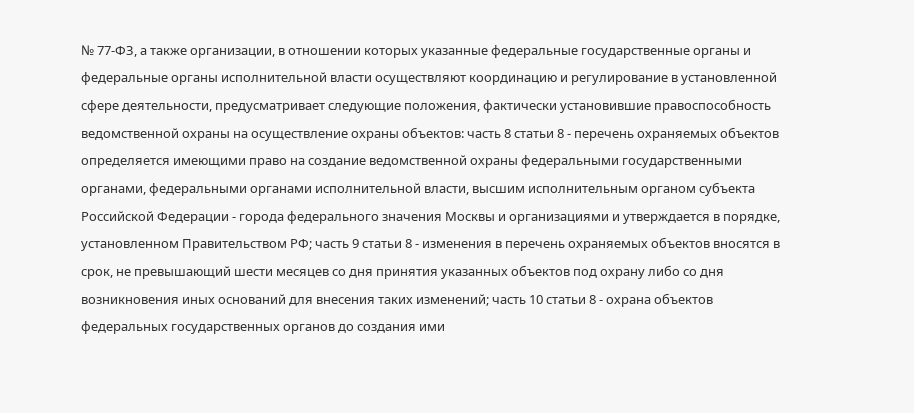№ 77-ФЗ, а также организации, в отношении которых указанные федеральные государственные органы и федеральные органы исполнительной власти осуществляют координацию и регулирование в установленной сфере деятельности, предусматривает следующие положения, фактически установившие правоспособность ведомственной охраны на осуществление охраны объектов: часть 8 статьи 8 - перечень охраняемых объектов определяется имеющими право на создание ведомственной охраны федеральными государственными органами, федеральными органами исполнительной власти, высшим исполнительным органом субъекта Российской Федерации - города федерального значения Москвы и организациями и утверждается в порядке, установленном Правительством РФ; часть 9 статьи 8 - изменения в перечень охраняемых объектов вносятся в срок, не превышающий шести месяцев со дня принятия указанных объектов под охрану либо со дня возникновения иных оснований для внесения таких изменений; часть 10 статьи 8 - охрана объектов федеральных государственных органов до создания ими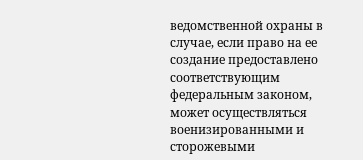ведомственной охраны в случае, если право на ее создание предоставлено соответствующим федеральным законом, может осуществляться военизированными и сторожевыми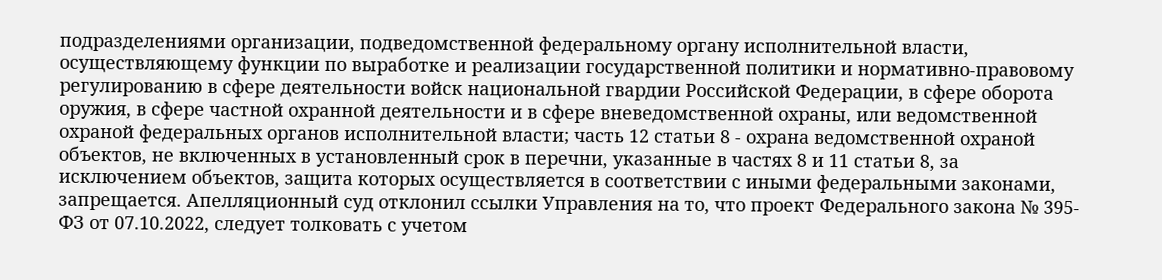подразделениями организации, подведомственной федеральному органу исполнительной власти, осуществляющему функции по выработке и реализации государственной политики и нормативно-правовому регулированию в сфере деятельности войск национальной гвардии Российской Федерации, в сфере оборота оружия, в сфере частной охранной деятельности и в сфере вневедомственной охраны, или ведомственной охраной федеральных органов исполнительной власти; часть 12 статьи 8 - охрана ведомственной охраной объектов, не включенных в установленный срок в перечни, указанные в частях 8 и 11 статьи 8, за исключением объектов, защита которых осуществляется в соответствии с иными федеральными законами, запрещается. Апелляционный суд отклонил ссылки Управления на то, что проект Федерального закона № 395-ФЗ от 07.10.2022, следует толковать с учетом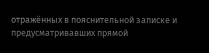отражённых в пояснительной записке и предусматривавших прямой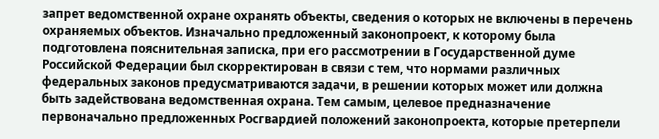запрет ведомственной охране охранять объекты, сведения о которых не включены в перечень охраняемых объектов. Изначально предложенный законопроект, к которому была подготовлена пояснительная записка, при его рассмотрении в Государственной думе Российской Федерации был скорректирован в связи с тем, что нормами различных федеральных законов предусматриваются задачи, в решении которых может или должна быть задействована ведомственная охрана. Тем самым, целевое предназначение первоначально предложенных Росгвардией положений законопроекта, которые претерпели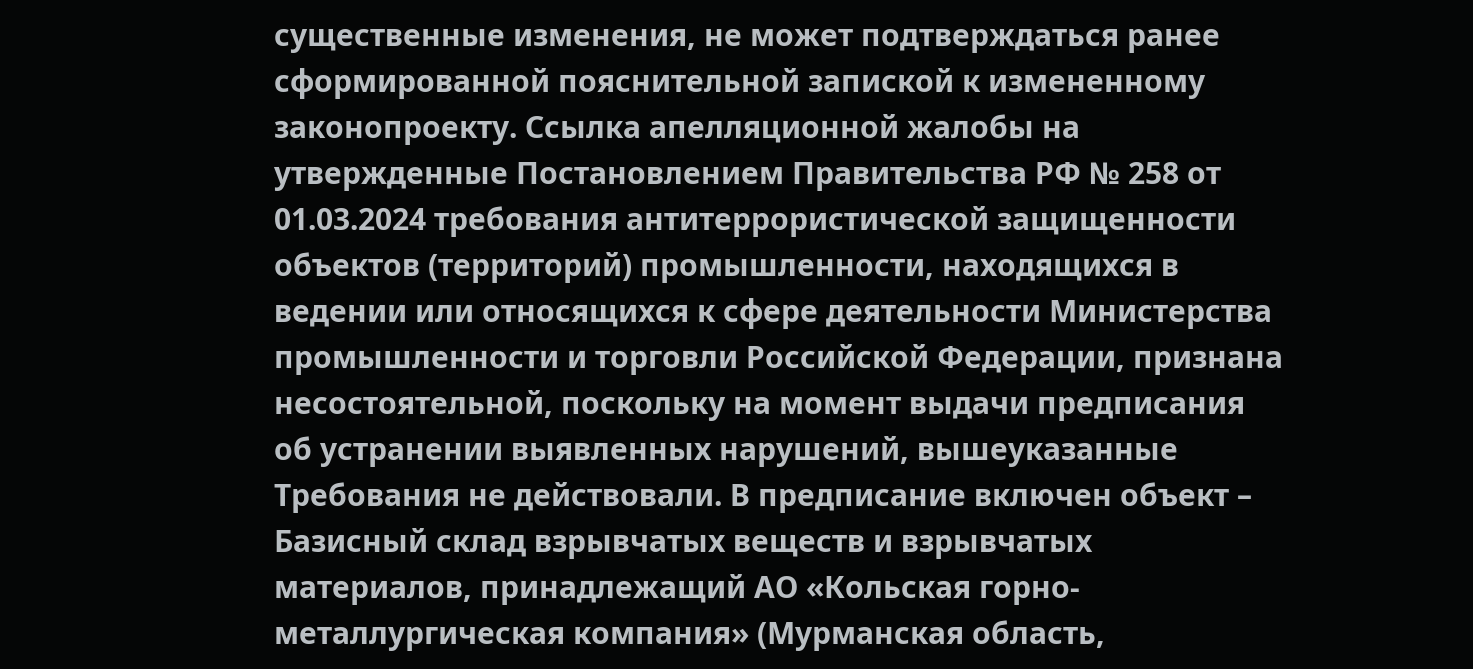существенные изменения, не может подтверждаться ранее сформированной пояснительной запиской к измененному законопроекту. Ссылка апелляционной жалобы на утвержденные Постановлением Правительства РФ № 258 от 01.03.2024 требования антитеррористической защищенности объектов (территорий) промышленности, находящихся в ведении или относящихся к сфере деятельности Министерства промышленности и торговли Российской Федерации, признана несостоятельной, поскольку на момент выдачи предписания об устранении выявленных нарушений, вышеуказанные Требования не действовали. В предписание включен объект – Базисный склад взрывчатых веществ и взрывчатых материалов, принадлежащий АО «Кольская горно-металлургическая компания» (Мурманская область,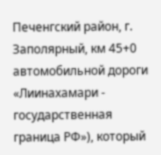Печенгский район, г. Заполярный, км 45+0 автомобильной дороги «Лиинахамари - государственная граница РФ»), который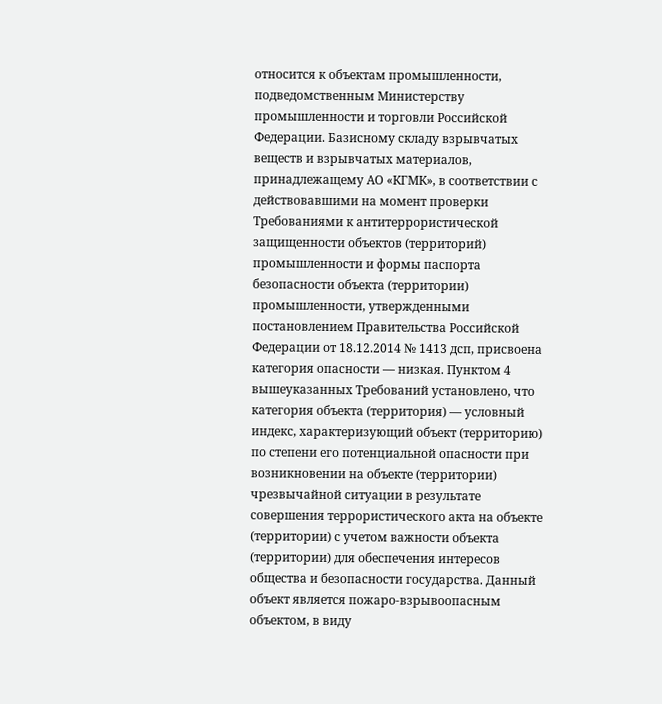относится к объектам промышленности, подведомственным Министерству промышленности и торговли Российской Федерации. Базисному складу взрывчатых веществ и взрывчатых материалов, принадлежащему АО «КГМК», в соответствии с действовавшими на момент проверки Требованиями к антитеррористической защищенности объектов (территорий) промышленности и формы паспорта безопасности объекта (территории) промышленности, утвержденными постановлением Правительства Российской Федерации от 18.12.2014 № 1413 дсп, присвоена категория опасности — низкая. Пунктом 4 вышеуказанных Требований установлено, что категория объекта (территория) — условный индекс, характеризующий объект (территорию) по степени его потенциальной опасности при возникновении на объекте (территории) чрезвычайной ситуации в результате совершения террористического акта на объекте (территории) с учетом важности объекта (территории) для обеспечения интересов общества и безопасности государства. Данный объект является пожаро-взрывоопасным объектом, в виду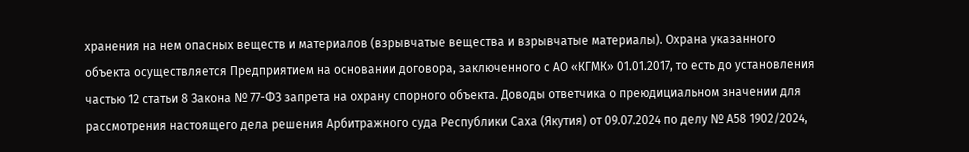хранения на нем опасных веществ и материалов (взрывчатые вещества и взрывчатые материалы). Охрана указанного объекта осуществляется Предприятием на основании договора, заключенного с АО «КГМК» 01.01.2017, то есть до установления частью 12 статьи 8 Закона № 77-ФЗ запрета на охрану спорного объекта. Доводы ответчика о преюдициальном значении для рассмотрения настоящего дела решения Арбитражного суда Республики Саха (Якутия) от 09.07.2024 по делу № А58 1902/2024,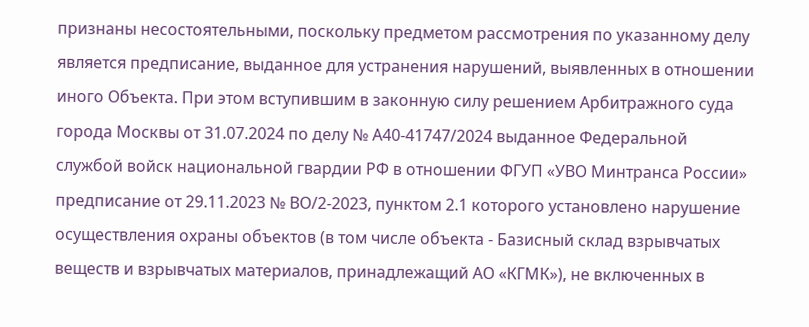признаны несостоятельными, поскольку предметом рассмотрения по указанному делу является предписание, выданное для устранения нарушений, выявленных в отношении иного Объекта. При этом вступившим в законную силу решением Арбитражного суда города Москвы от 31.07.2024 по делу № А40-41747/2024 выданное Федеральной службой войск национальной гвардии РФ в отношении ФГУП «УВО Минтранса России» предписание от 29.11.2023 № ВО/2-2023, пунктом 2.1 которого установлено нарушение осуществления охраны объектов (в том числе объекта - Базисный склад взрывчатых веществ и взрывчатых материалов, принадлежащий АО «КГМК»), не включенных в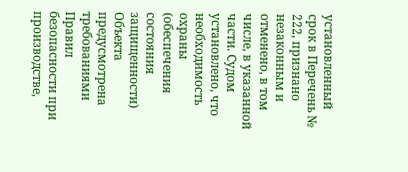установленный срок в Перечень № 222, признано незаконным и отменено, в том числе, в указанной части. Судом установлено, что необходимость охраны (обеспечения состояния защищенности) Объекта предусмотрена требованиями Правил безопасности при производстве,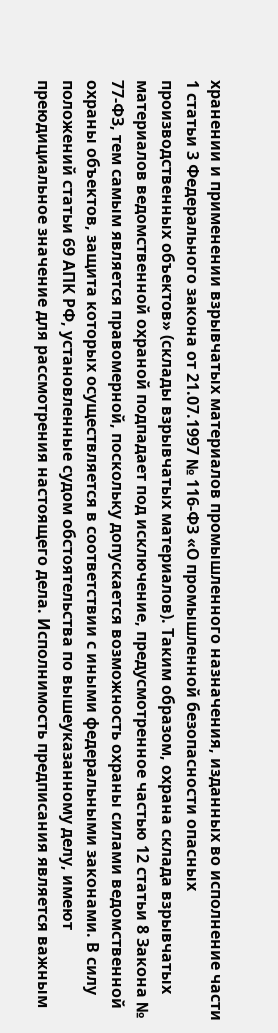хранении и применении взрывчатых материалов промышленного назначения, изданных во исполнение части 1 статьи 3 Федерального закона от 21.07.1997 № 116-ФЗ «О промышленной безопасности опасных производственных объектов» (склады взрывчатых материалов). Таким образом, охрана склада взрывчатых материалов ведомственной охраной подпадает под исключение, предусмотренное частью 12 статьи 8 Закона № 77-ФЗ, тем самым является правомерной, поскольку допускается возможность охраны силами ведомственной охраны объектов, защита которых осуществляется в соответствии с иными федеральными законами. В силу положений статьи 69 АПК РФ, установленные судом обстоятельства по вышеуказанному делу, имеют преюдициальное значение для рассмотрения настоящего дела. Исполнимость предписания является важным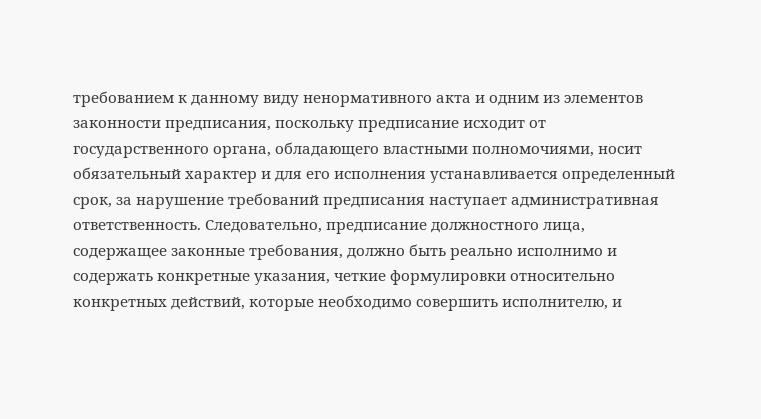требованием к данному виду ненормативного акта и одним из элементов законности предписания, поскольку предписание исходит от государственного органа, обладающего властными полномочиями, носит обязательный характер и для его исполнения устанавливается определенный срок, за нарушение требований предписания наступает административная ответственность. Следовательно, предписание должностного лица, содержащее законные требования, должно быть реально исполнимо и содержать конкретные указания, четкие формулировки относительно конкретных действий, которые необходимо совершить исполнителю, и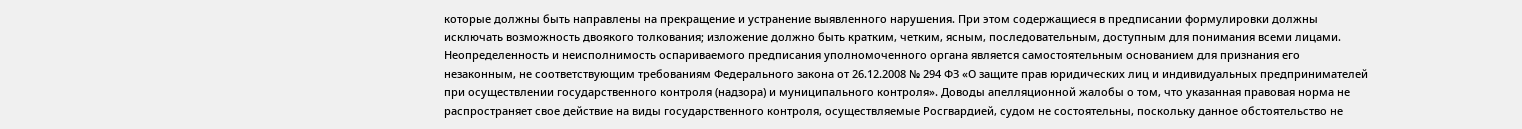которые должны быть направлены на прекращение и устранение выявленного нарушения. При этом содержащиеся в предписании формулировки должны исключать возможность двоякого толкования; изложение должно быть кратким, четким, ясным, последовательным, доступным для понимания всеми лицами. Неопределенность и неисполнимость оспариваемого предписания уполномоченного органа является самостоятельным основанием для признания его незаконным, не соответствующим требованиям Федерального закона от 26.12.2008 № 294 ФЗ «О защите прав юридических лиц и индивидуальных предпринимателей при осуществлении государственного контроля (надзора) и муниципального контроля». Доводы апелляционной жалобы о том, что указанная правовая норма не распространяет свое действие на виды государственного контроля, осуществляемые Росгвардией, судом не состоятельны, поскольку данное обстоятельство не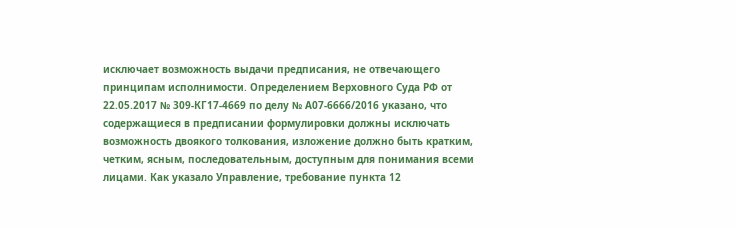исключает возможность выдачи предписания, не отвечающего принципам исполнимости. Определением Верховного Суда РФ от 22.05.2017 № 309-КГ17-4669 по делу № А07-6666/2016 указано, что содержащиеся в предписании формулировки должны исключать возможность двоякого толкования, изложение должно быть кратким, четким, ясным, последовательным, доступным для понимания всеми лицами. Как указало Управление, требование пункта 12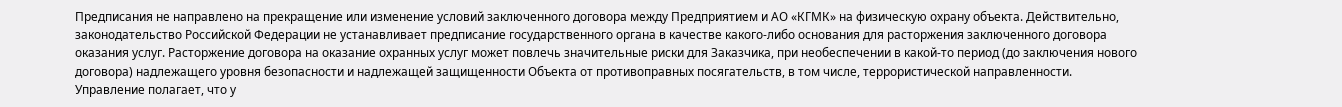Предписания не направлено на прекращение или изменение условий заключенного договора между Предприятием и АО «КГМК» на физическую охрану объекта. Действительно, законодательство Российской Федерации не устанавливает предписание государственного органа в качестве какого-либо основания для расторжения заключенного договора оказания услуг. Расторжение договора на оказание охранных услуг может повлечь значительные риски для Заказчика, при необеспечении в какой-то период (до заключения нового договора) надлежащего уровня безопасности и надлежащей защищенности Объекта от противоправных посягательств, в том числе, террористической направленности. Управление полагает, что у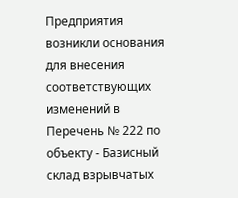Предприятия возникли основания для внесения соответствующих изменений в Перечень № 222 по объекту - Базисный склад взрывчатых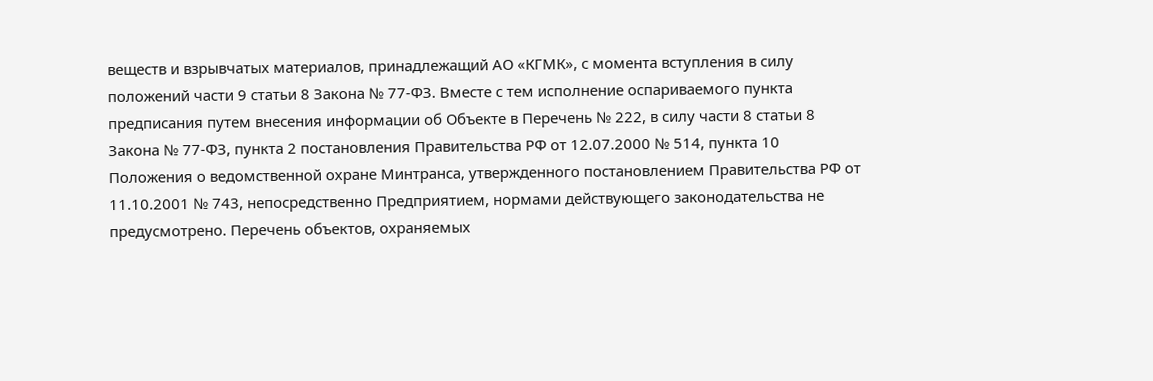веществ и взрывчатых материалов, принадлежащий АО «КГМК», с момента вступления в силу положений части 9 статьи 8 Закона № 77-ФЗ. Вместе с тем исполнение оспариваемого пункта предписания путем внесения информации об Объекте в Перечень № 222, в силу части 8 статьи 8 Закона № 77-ФЗ, пункта 2 постановления Правительства РФ от 12.07.2000 № 514, пункта 10 Положения о ведомственной охране Минтранса, утвержденного постановлением Правительства РФ от 11.10.2001 № 743, непосредственно Предприятием, нормами действующего законодательства не предусмотрено. Перечень объектов, охраняемых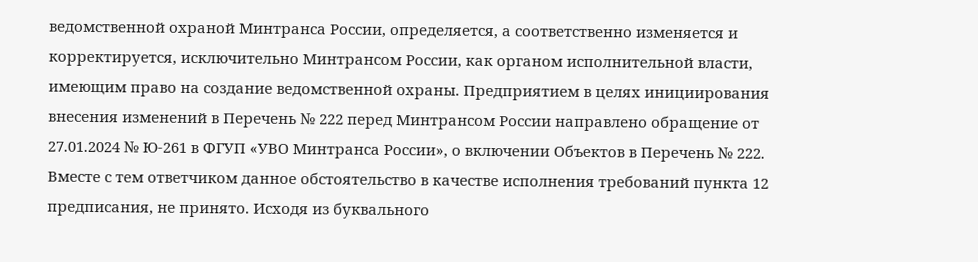ведомственной охраной Минтранса России, определяется, а соответственно изменяется и корректируется, исключительно Минтрансом России, как органом исполнительной власти, имеющим право на создание ведомственной охраны. Предприятием в целях инициирования внесения изменений в Перечень № 222 перед Минтрансом России направлено обращение от 27.01.2024 № Ю-261 в ФГУП «УВО Минтранса России», о включении Объектов в Перечень № 222. Вместе с тем ответчиком данное обстоятельство в качестве исполнения требований пункта 12 предписания, не принято. Исходя из буквального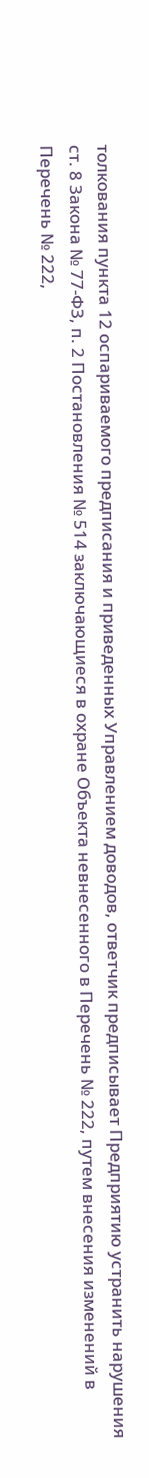толкования пункта 12 оспариваемого предписания и приведенных Управлением доводов, ответчик предписывает Предприятию устранить нарушения ст. 8 Закона № 77-ФЗ, п. 2 Постановления № 514 заключающиеся в охране Объекта невнесенного в Перечень № 222, путем внесения изменений в Перечень № 222,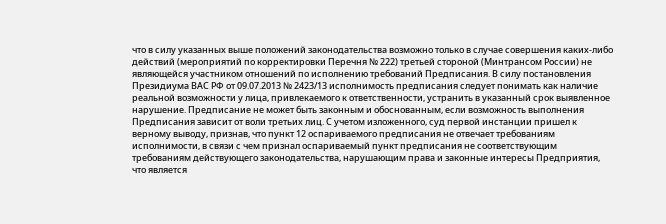что в силу указанных выше положений законодательства возможно только в случае совершения каких-либо действий (мероприятий по корректировки Перечня № 222) третьей стороной (Минтрансом России) не являющейся участником отношений по исполнению требований Предписания. В силу постановления Президиума ВАС РФ от 09.07.2013 № 2423/13 исполнимость предписания следует понимать как наличие реальной возможности у лица, привлекаемого к ответственности, устранить в указанный срок выявленное нарушение. Предписание не может быть законным и обоснованным, если возможность выполнения Предписания зависит от воли третьих лиц. С учетом изложенного, суд первой инстанции пришел к верному выводу, признав, что пункт 12 оспариваемого предписания не отвечает требованиям исполнимости, в связи с чем признал оспариваемый пункт предписания не соответствующим требованиям действующего законодательства, нарушающим права и законные интересы Предприятия, что является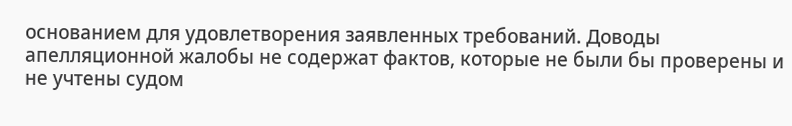основанием для удовлетворения заявленных требований. Доводы апелляционной жалобы не содержат фактов, которые не были бы проверены и не учтены судом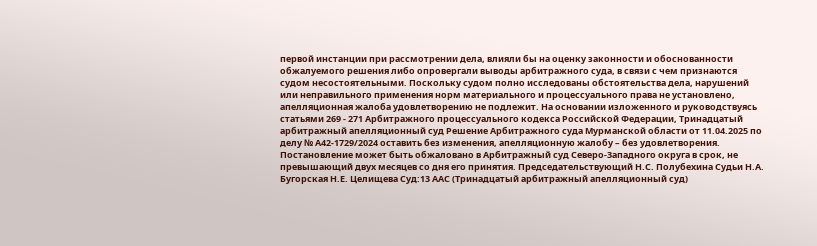первой инстанции при рассмотрении дела, влияли бы на оценку законности и обоснованности обжалуемого решения либо опровергали выводы арбитражного суда, в связи с чем признаются судом несостоятельными. Поскольку судом полно исследованы обстоятельства дела, нарушений или неправильного применения норм материального и процессуального права не установлено, апелляционная жалоба удовлетворению не подлежит. На основании изложенного и руководствуясь статьями 269 - 271 Арбитражного процессуального кодекса Российской Федерации, Тринадцатый арбитражный апелляционный суд Решение Арбитражного суда Мурманской области от 11.04.2025 по делу № А42-1729/2024 оставить без изменения, апелляционную жалобу – без удовлетворения. Постановление может быть обжаловано в Арбитражный суд Северо-Западного округа в срок, не превышающий двух месяцев со дня его принятия. Председательствующий Н.С. Полубехина Судьи Н.А. Бугорская Н.Е. Целищева Суд:13 ААС (Тринадцатый арбитражный апелляционный суд)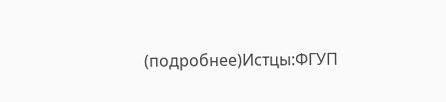(подробнее)Истцы:ФГУП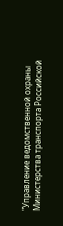"Управление ведомственной охраны Министерства транспорта Российской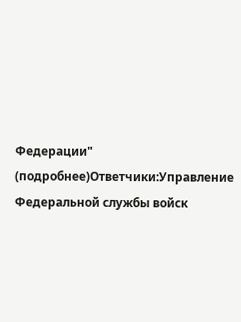Федерации" (подробнее)Ответчики:Управление Федеральной службы войск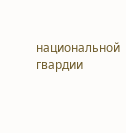национальной гвардии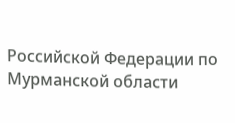Российской Федерации по Мурманской области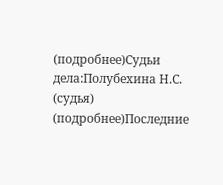(подробнее)Судьи дела:Полубехина Н.С. (судья) (подробнее)Последние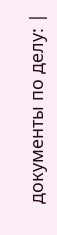документы по делу: |